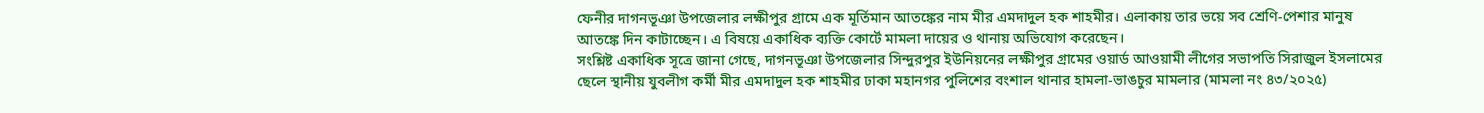ফেনীর দাগনভূঞা উপজেলার লক্ষীপুর গ্রামে এক মূর্তিমান আতঙ্কের নাম মীর এমদাদুল হক শাহমীর। এলাকায় তার ভয়ে সব শ্রেণি-পেশার মানুষ আতঙ্কে দিন কাটাচ্ছেন। এ বিষয়ে একাধিক ব্যক্তি কোর্টে মামলা দায়ের ও থানায় অভিযোগ করেছেন।
সংশ্লিষ্ট একাধিক সূত্রে জানা গেছে, দাগনভূঞা উপজেলার সিন্দুরপুর ইউনিয়নের লক্ষীপুর গ্রামের ওয়ার্ড আওয়ামী লীগের সভাপতি সিরাজুল ইসলামের ছেলে স্থানীয় যুবলীগ কর্মী মীর এমদাদুল হক শাহমীর ঢাকা মহানগর পুলিশের বংশাল থানার হামলা-ভাঙচুর মামলার (মামলা নং ৪৩/২০২৫)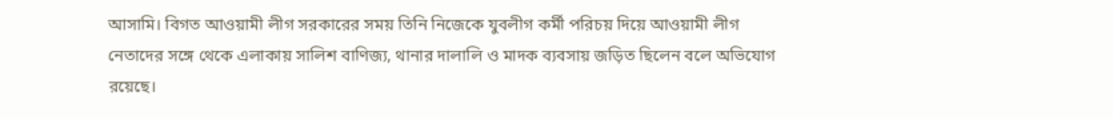আসামি। বিগত আওয়ামী লীগ সরকারের সময় তিনি নিজেকে যুবলীগ কর্মী পরিচয় দিয়ে আওয়ামী লীগ নেতাদের সঙ্গে থেকে এলাকায় সালিশ বাণিজ্য, থানার দালালি ও মাদক ব্যবসায় জড়িত ছিলেন বলে অভিযোগ রয়েছে।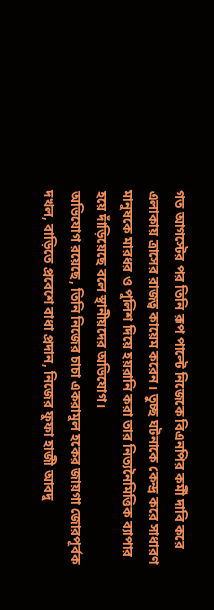গত আগস্টের পর তিনি রূপ পাল্টে নিজেকে বিএনপির কর্মী দাবি করে এলাকায় ত্রাসের রাজত্ব কায়েম করেন। তুচ্ছ ঘটনাকে কেন্দ্র করে সাধারণ মানুষকে মারধর ও পুলিশ দিয়ে হয়রানি করা তার নিত্যনৈমিত্তিক ব্যাপার হয়ে দাঁড়িয়েছে বলে স্থানীয়দের অভিযোগ।
অভিযোগ রয়েছে, তিনি নিজের চাচা একরামুল হকের জায়গা জোরপূর্বক দখল, বাড়িতে প্রবেশে বাধা প্রদান, নিজের ফুফা হাজী আবদু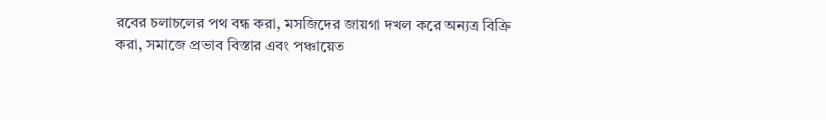রবের চলাচলের পথ বন্ধ করা, মসজিদের জায়গা দখল করে অন্যত্র বিক্রি করা, সমাজে প্রভাব বিস্তার এবং পঞ্চায়েত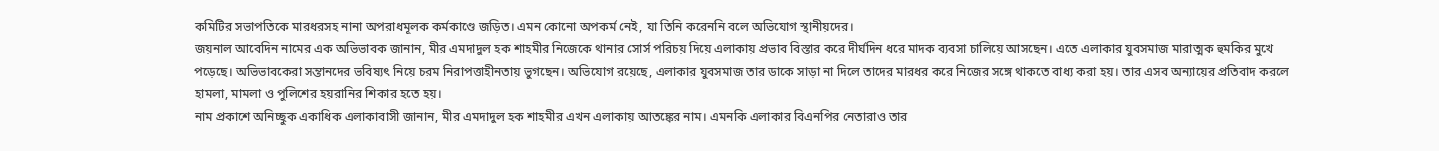কমিটির সভাপতিকে মারধরসহ নানা অপরাধমূলক কর্মকাণ্ডে জড়িত। এমন কোনো অপকর্ম নেই, যা তিনি করেননি বলে অভিযোগ স্থানীয়দের।
জয়নাল আবেদিন নামের এক অভিভাবক জানান, মীর এমদাদুল হক শাহমীর নিজেকে থানার সোর্স পরিচয় দিয়ে এলাকায় প্রভাব বিস্তার করে দীর্ঘদিন ধরে মাদক ব্যবসা চালিয়ে আসছেন। এতে এলাকার যুবসমাজ মারাত্মক হুমকির মুখে পড়েছে। অভিভাবকেরা সন্তানদের ভবিষ্যৎ নিয়ে চরম নিরাপত্তাহীনতায় ভুগছেন। অভিযোগ রয়েছে, এলাকার যুবসমাজ তার ডাকে সাড়া না দিলে তাদের মারধর করে নিজের সঙ্গে থাকতে বাধ্য করা হয়। তার এসব অন্যায়ের প্রতিবাদ করলে হামলা, মামলা ও পুলিশের হয়রানির শিকার হতে হয়।
নাম প্রকাশে অনিচ্ছুক একাধিক এলাকাবাসী জানান, মীর এমদাদুল হক শাহমীর এখন এলাকায় আতঙ্কের নাম। এমনকি এলাকার বিএনপির নেতারাও তার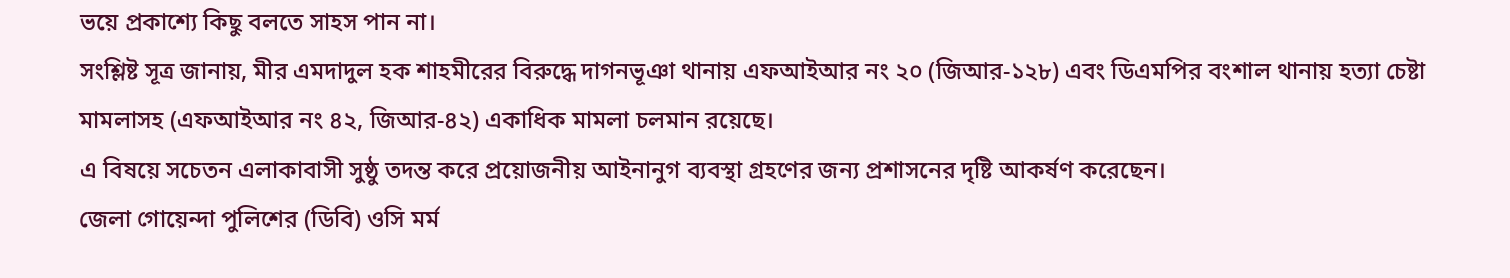ভয়ে প্রকাশ্যে কিছু বলতে সাহস পান না।
সংশ্লিষ্ট সূত্র জানায়, মীর এমদাদুল হক শাহমীরের বিরুদ্ধে দাগনভূঞা থানায় এফআইআর নং ২০ (জিআর-১২৮) এবং ডিএমপির বংশাল থানায় হত্যা চেষ্টা মামলাসহ (এফআইআর নং ৪২, জিআর-৪২) একাধিক মামলা চলমান রয়েছে।
এ বিষয়ে সচেতন এলাকাবাসী সুষ্ঠু তদন্ত করে প্রয়োজনীয় আইনানুগ ব্যবস্থা গ্রহণের জন্য প্রশাসনের দৃষ্টি আকর্ষণ করেছেন।
জেলা গোয়েন্দা পুলিশের (ডিবি) ওসি মর্ম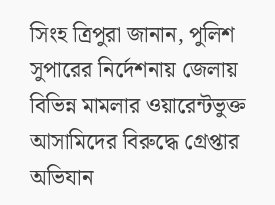সিংহ ত্রিপুরা জানান, পুলিশ সুপারের নির্দেশনায় জেলায় বিভিন্ন মামলার ওয়ারেন্টভুক্ত আসামিদের বিরুদ্ধে গ্রেপ্তার অভিযান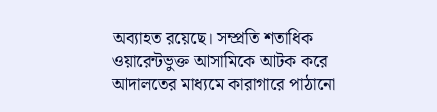অব্যাহত রয়েছে। সম্প্রতি শতাধিক ওয়ারেন্টভুক্ত আসামিকে আটক করে আদালতের মাধ্যমে কারাগারে পাঠানো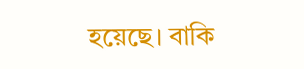হয়েছে। বাকি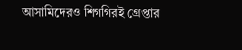আসামিদেরও শিগগিরই গ্রেপ্তার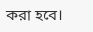করা হবে।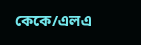কেকে/এলএ